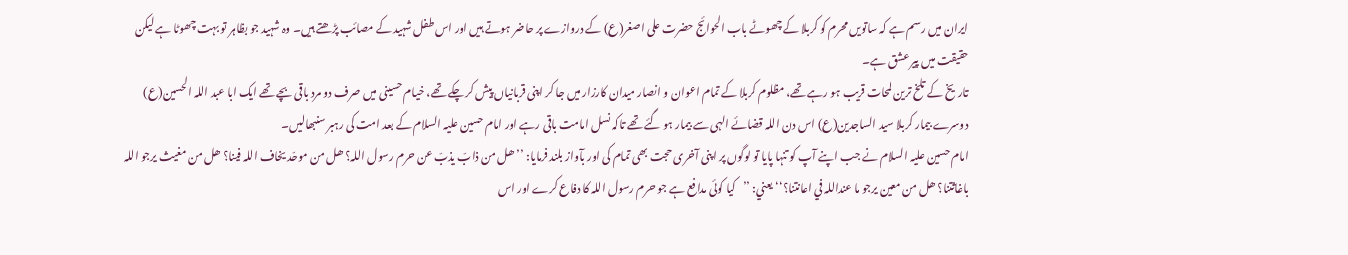ایران میں رسم ہے کہ ساتویں محرم کو کربلا کے چھوٹے باب الحوائج حضرت علی اصغر(ع) کے دروازے پر حاضر ہوتے ہیں اور اس طفل شہید کے مصائب پڑھتے ہیں۔ وہ شہید جو بظاہر تو بہت چھوٹا ہے لیکن حقیقت میں پیر عشق ہے۔
تاریخ کے تلخ ترین لمحات قریب ہو رہے تھے، مظلوم کربلا کے تمام اعوان و انصار میدان کارزار میں جا کر اپنی قربانیاں پیش کر چکے تھے، خیام حسینی میں صرف دو مرد باقی بچے تھے ایک ابا عبد اللہ الحسین(ع) دوسرے بیمار کربلا سید الساجدین(ع) اس دن اللہ قضائے الہی سے بیمار ہو گئے تھے تاکہ نسل امامت باقی رہے اور امام حسین علیہ السلام کے بعد امت کی رہبر سنبھالیں۔
امام حسین علیہ السلام نے جب اپنے آپ کو تنہا پایا تو لوگوں پر اپنی آخری حجت بھی تمام کی اور بآواز بلند فرمایا: ’’ھل من ذابّ يذبّ عن حرم رسول اللہ؟ ھل من موحّد يخاف اللہ فينا؟ ھل من مغيث يرجو اللہ باغاثتنا؟ ھل من معين يرجو ما عنداللہ في اعانتنا؟‘‘ يعني: ’’کیا کوئی مدافع ہے جو حرم رسول اللہ کا دفاع کرے اور اس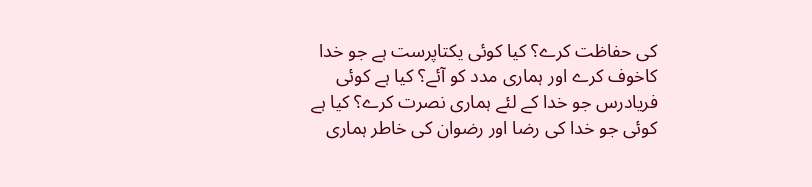کی حفاظت کرے؟ کیا کوئی یکتاپرست ہے جو خدا کاخوف کرے اور ہماری مدد کو آئے؟ کیا ہے کوئی فریادرس جو خدا کے لئے ہماری نصرت کرے؟ کیا ہے کوئی جو خدا کی رضا اور رضوان کی خاطر ہماری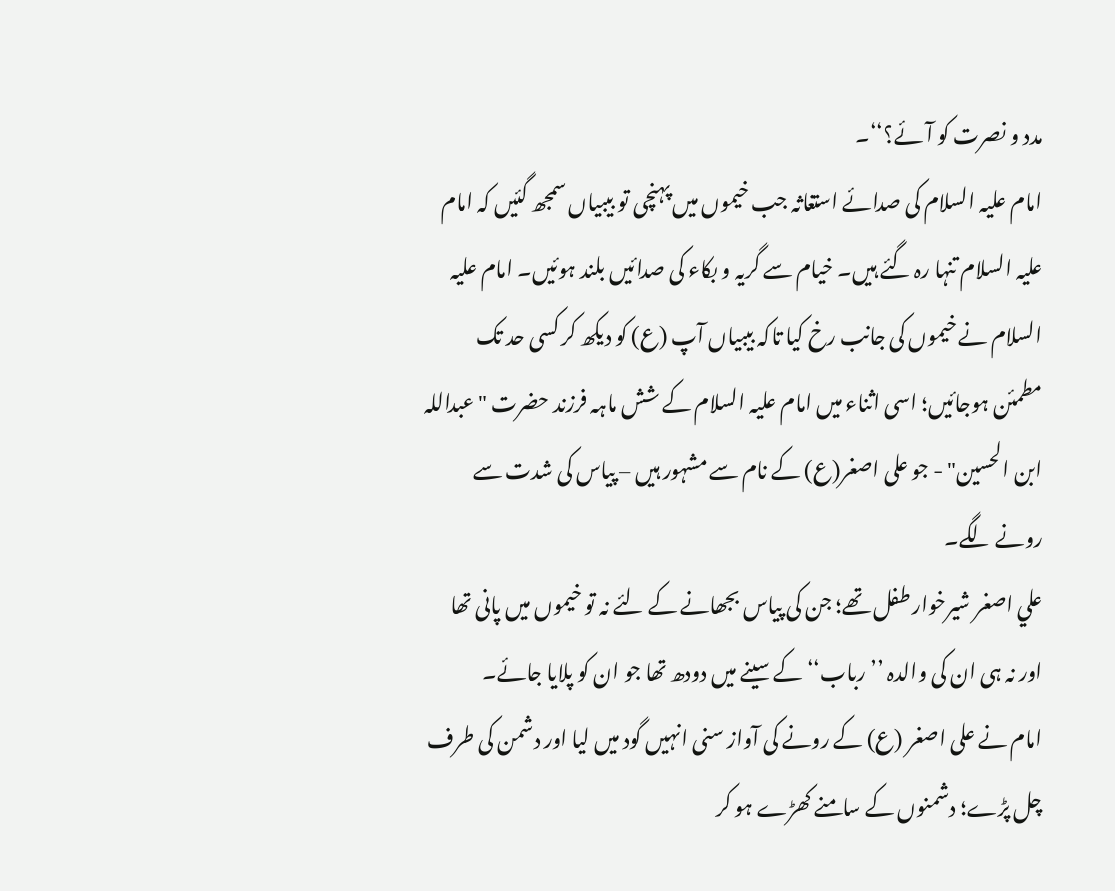مدد و نصرت کو آئے؟‘‘۔
امام علیہ السلام کی صدائے استغاثہ جب خیموں میں پہنچی تو بیبیاں سمجھ گئیں کہ امام علیہ السلام تنہا رہ گئے ہیں۔ خیام سے گریہ و بکاء کی صدائیں بلند ہوئیں۔ امام علیہ السلام نے خیموں کی جانب رخ کیا تاکہ بیبیاں آپ (ع) کو دیکھ کر کسی حد تک مطمئن ہوجائیں؛ اسی اثناء میں امام علیہ السلام کے شش ماہہ فرزند حضرت "عبداللہ ابن الحسین" - جو علی اصغر(ع) کے نام سے مشہور ہیں – پیاس کی شدت سے رونے لگے۔
علي اصغر شیرخوار طفل تھے؛ جن کی پیاس بجھانے کے لئے نہ تو خیموں میں پانی تھا اور نہ ہی ان کی والدہ ’’رباب‘‘ کے سینے میں دودھ تھا جو ان کو پلایا جائے۔
امام نے علی اصغر (ع) کے رونے کی آواز سنی انہیں گود میں لیا اور دشمن کی طرف چل پڑے؛ دشمنوں کے سامنے کھڑے ہو کر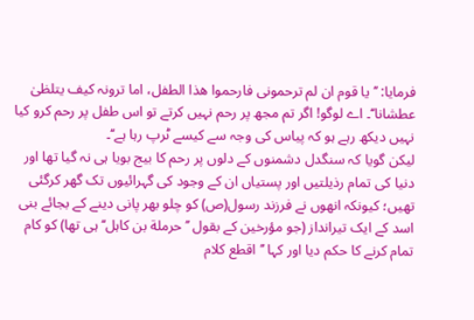فرمایا: ’’یا قوم ان لم ترحمونی فارحموا ھذا الطفل، اما ترونہ کیف یتلظیٰ عطشانا‘‘۔ اے لوگو! اگر تم مجھ پر رحم نہیں کرتے تو اس طفل پر رحم کرو کیا نہیں دیکھ رہے ہو کہ پیاس کی وجہ سے کیسے ٹرپ رہا ہے‘‘۔
لیکن گویا کہ سنگدل دشمنوں کے دلوں پر رحم کا بیج بویا ہی نہ گیا تھا اور دنیا کی تمام رذیلتیں اور پستیاں ان کے وجود کی گہرائیوں تک گھر کرگئی تھیں؛ کیونکہ انھوں نے فرزند رسول(ص) کو چلو بھر پانی دینے کے بجائے بنی اسد کے ایک تیرانداز (جو مؤرخین کے بقول ’’حرملة بن كاہل‘‘ ہی تھا) کو کام تمام کرنے کا حکم دیا اور کہا ’’اقطع کلام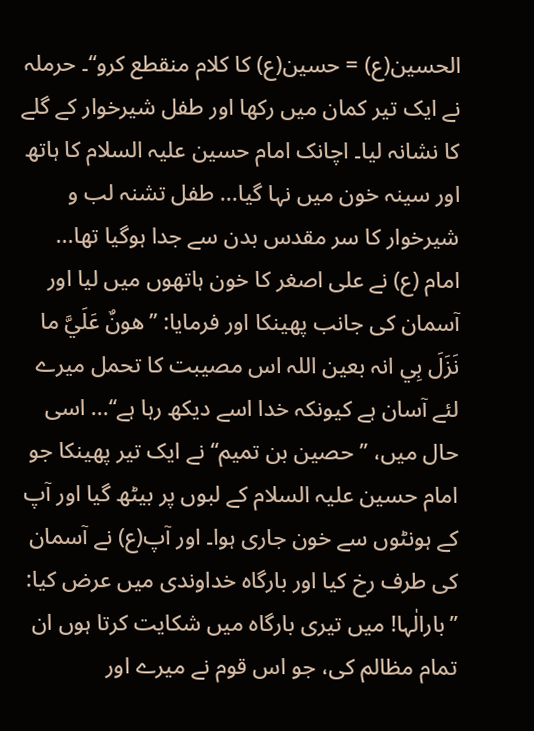الحسین(ع) = حسین(ع) کا کلام منقطع کرو‘‘۔ حرملہ نے ایک تیر کمان میں رکھا اور طفل شیرخوار کے گلے کا نشانہ لیا۔ اچانک امام حسین علیہ السلام کا ہاتھ اور سینہ خون میں نہا گیا... طفل تشنہ لب و شیرخوار کا سر مقدس بدن سے جدا ہوگیا تھا...
امام (ع) نے علی اصغر کا خون ہاتھوں میں لیا اور آسمان کی جانب پھینکا اور فرمایا: ’’هونٌ عَلَيَّ ما نَزَلَ بِي انہ بعين اللہ اس مصیبت کا تحمل میرے لئے آسان ہے کیونکہ خدا اسے دیکھ رہا ہے‘‘... اسی حال میں، ’’حصين بن تميم‘‘ نے ایک تیر پھینکا جو امام حسین علیہ السلام کے لبوں پر بیٹھ گیا اور آپ کے ہونٹوں سے خون جاری ہوا۔ اور آپ(ع) نے آسمان کی طرف رخ کیا اور بارگاہ خداوندی میں عرض کیا: ’’بارالٰہا! میں تیری بارگاہ میں شكايت کرتا ہوں ان تمام مظالم کی، جو اس قوم نے میرے اور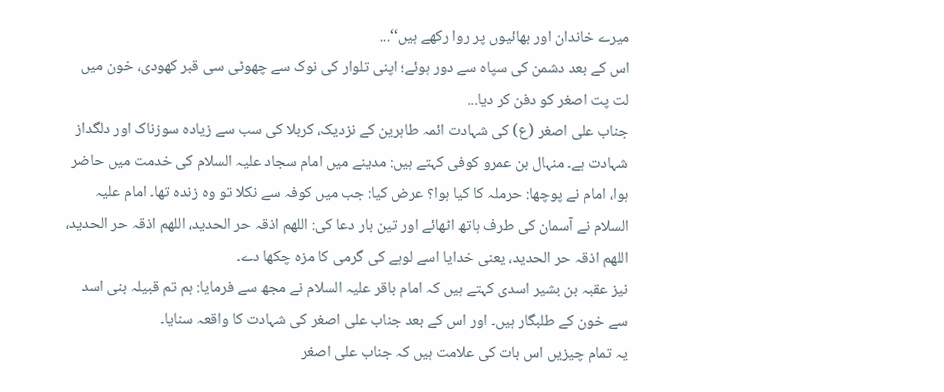میرے خاندان اور بھائیوں پر روا رکھے ہیں‘‘...
اس کے بعد دشمن کی سپاہ سے دور ہوئے؛ اپنی تلوار کی نوک سے چھوٹی سی قبر کھودی، خون میں لت پت اصغر کو دفن کر دیا...
جناب علی اصغر (ع) کی شہادت ائمہ طاہرین کے نزدیک، کربلا کی سب سے زیادہ سوزناک اور دلگداز شہادت ہے۔ منہال بن عمرو کوفی کہتے ہیں: مدینے میں امام سجاد علیہ السلام کی خدمت میں حاضر ہوا، امام نے پوچھا: حرملہ کا کیا ہوا؟ عرض کیا: جب میں کوفہ سے نکلا تو وہ زندہ تھا۔ امام علیہ السلام نے آسمان کی طرف ہاتھ اٹھائے اور تین بار دعا کی: اللھم اذقہ حر الحدید، اللھم اذقہ حر الحدید، اللھم اذقہ حر الحدید، یعنی خدایا اسے لوہے کی گرمی کا مزہ چکھا دے۔
نیز عقبہ بن بشیر اسدی کہتے ہیں کہ امام باقر علیہ السلام نے مجھ سے فرمایا: ہم تم قبیلہ بنی اسد سے خون کے طلبگار ہیں۔ اور اس کے بعد جناب علی اصغر کی شہادت کا واقعہ سنایا۔
یہ تمام چیزیں اس بات کی علامت ہیں کہ جناب علی اصغر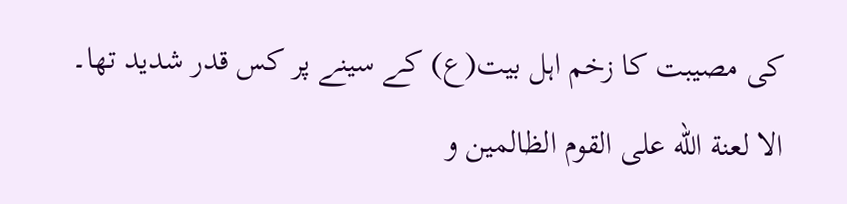کی مصیبت کا زخم اہل بیت(ع) کے سینے پر کس قدر شدید تھا۔
الا لعنة الله علی القوم الظالمین و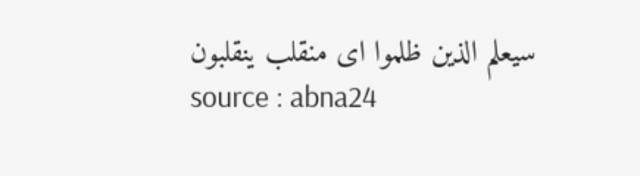سیعلم الذین ظلموا ای منقلب ینقلبون
source : abna24